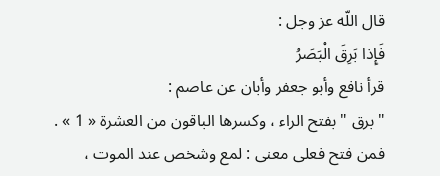قال اللّه عز وجل :
فَإِذا بَرِقَ الْبَصَرُ
قرأ نافع وأبو جعفر وأبان عن عاصم :
" برق " بفتح الراء ، وكسرها الباقون من العشرة « 1 » .
فمن فتح فعلى معنى : لمع وشخص عند الموت ،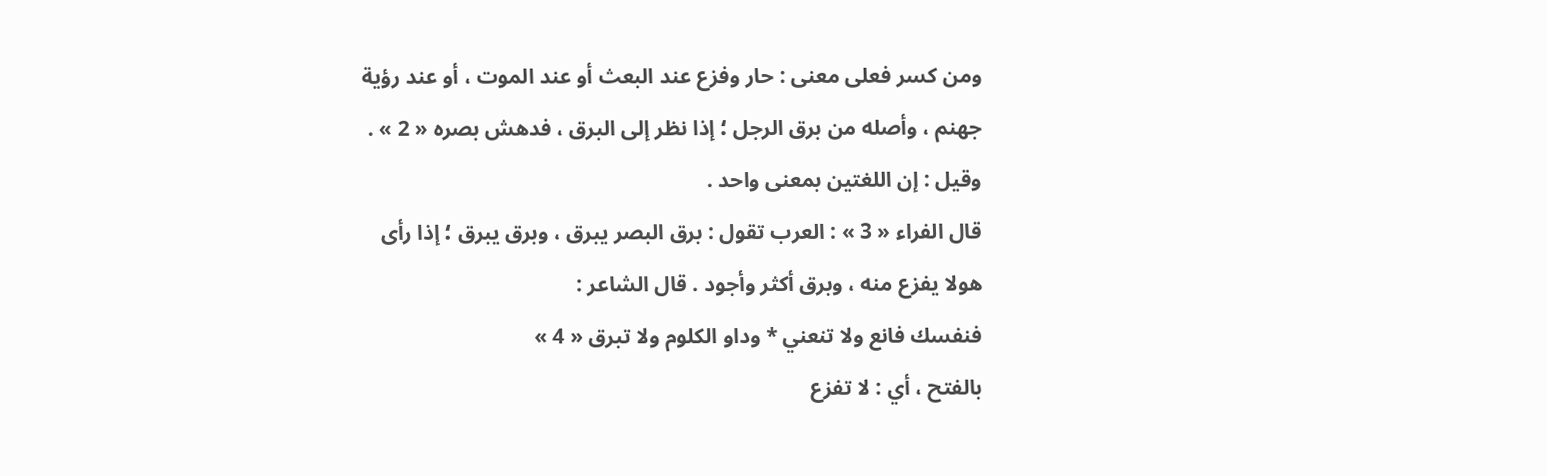ومن كسر فعلى معنى : حار وفزع عند البعث أو عند الموت ، أو عند رؤية جهنم ، وأصله من برق الرجل ؛ إذا نظر إلى البرق ، فدهش بصره « 2 » .
وقيل : إن اللغتين بمعنى واحد .
قال الفراء « 3 » : العرب تقول : برق البصر يبرق ، وبرق يبرق ؛ إذا رأى هولا يفزع منه ، وبرق أكثر وأجود . قال الشاعر :
فنفسك فانع ولا تنعني * وداو الكلوم ولا تبرق « 4 »
بالفتح ، أي : لا تفزع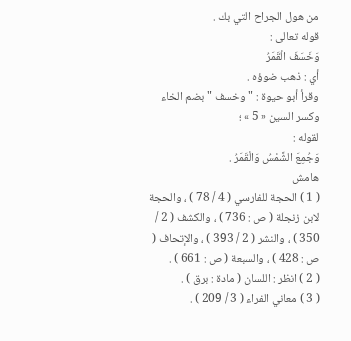من هول الجراح التي بك .
قوله تعالى :
وَخَسَفَ الْقَمَرُ
أي : ذهب ضوؤه .
وقرأ أبو حيوة : " وخسف " بضم الخاء وكسر السين « 5 » ؛
لقوله :
وَجُمِعَ الشَّمْسُ وَالْقَمَرُ .
هامش
( 1 ) الحجة للفارسي ( 4 / 78 ) ، والحجة لابن زنجلة ( ص : 736 ) ، والكشف ( 2 / 350 ) ، والنشر ( 2 / 393 ) ، والإتحاف ( ص : 428 ) ، والسبعة ( ص : 661 ) .
( 2 ) انظر : اللسان ( مادة : برق ) .
( 3 ) معاني الفراء ( 3 / 209 ) .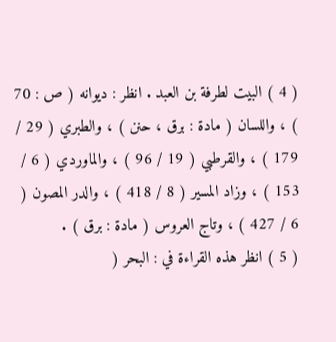( 4 ) البيت لطرفة بن العبد . انظر : ديوانه ( ص : 70 ) ، واللسان ( مادة : برق ، حنن ) ، والطبري ( 29 / 179 ) ، والقرطبي ( 19 / 96 ) ، والماوردي ( 6 / 153 ) ، وزاد المسير ( 8 / 418 ) ، والدر المصون ( 6 / 427 ) ، وتاج العروس ( مادة : برق ) .
( 5 ) انظر هذه القراءة في : البحر (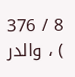8 / 376 ) ، والدر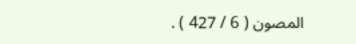المصون ( 6 / 427 ) .